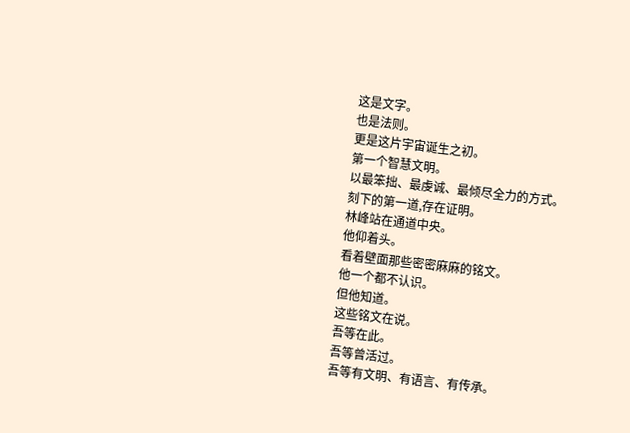这是文字。
也是法则。
更是这片宇宙诞生之初。
第一个智慧文明。
以最笨拙、最虔诚、最倾尽全力的方式。
刻下的第一道,存在证明。
林峰站在通道中央。
他仰着头。
看着壁面那些密密麻麻的铭文。
他一个都不认识。
但他知道。
这些铭文在说。
吾等在此。
吾等曾活过。
吾等有文明、有语言、有传承。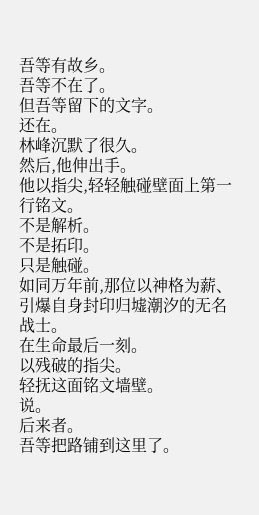吾等有故乡。
吾等不在了。
但吾等留下的文字。
还在。
林峰沉默了很久。
然后,他伸出手。
他以指尖,轻轻触碰壁面上第一行铭文。
不是解析。
不是拓印。
只是触碰。
如同万年前,那位以神格为薪、引爆自身封印归墟潮汐的无名战士。
在生命最后一刻。
以残破的指尖。
轻抚这面铭文墙壁。
说。
后来者。
吾等把路铺到这里了。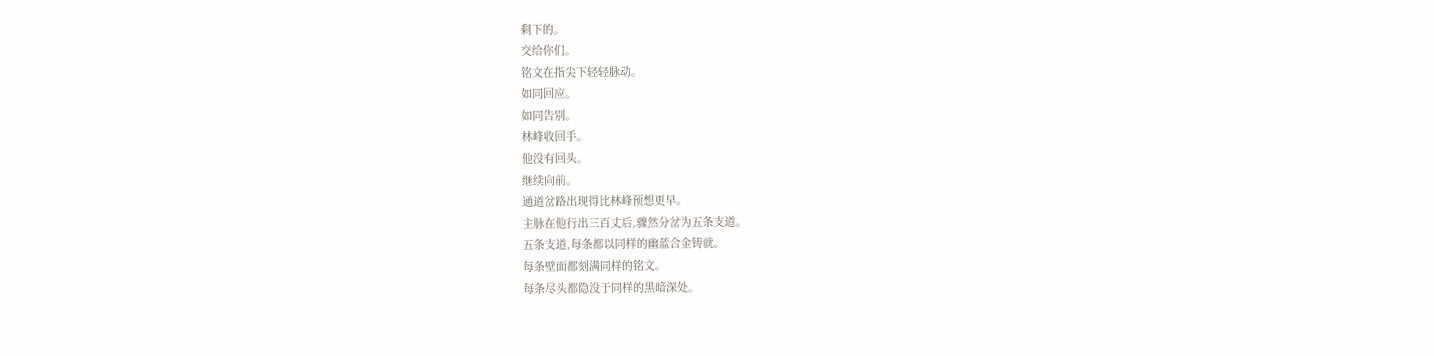剩下的。
交给你们。
铭文在指尖下轻轻脉动。
如同回应。
如同告别。
林峰收回手。
他没有回头。
继续向前。
通道岔路出现得比林峰预想更早。
主脉在他行出三百丈后,骤然分岔为五条支道。
五条支道,每条都以同样的幽蓝合金铸就。
每条壁面都刻满同样的铭文。
每条尽头都隐没于同样的黑暗深处。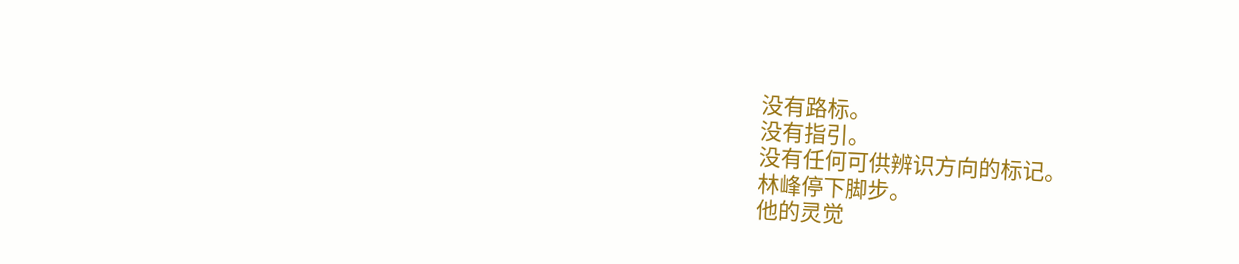没有路标。
没有指引。
没有任何可供辨识方向的标记。
林峰停下脚步。
他的灵觉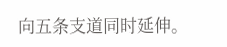向五条支道同时延伸。